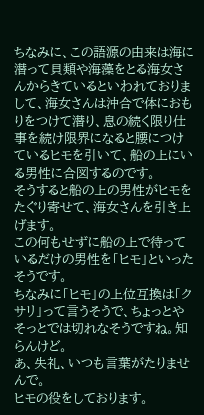ちなみに、この語源の由来は海に潜って貝類や海藻をとる海女さんからきているといわれておりまして、海女さんは沖合で体におもりをつけて潜り、息の続く限り仕事を続け限界になると腰につけているヒモを引いて、船の上にいる男性に合図するのです。
そうすると船の上の男性がヒモをたぐり寄せて、海女さんを引き上げます。
この何もせずに船の上で待っているだけの男性を「ヒモ」といったそうです。
ちなみに「ヒモ」の上位互換は「クサリ」って言うそうで、ちょっとやそっとでは切れなそうですね。知らんけど。
あ、失礼、いつも言葉がたりませんで。
ヒモの役をしております。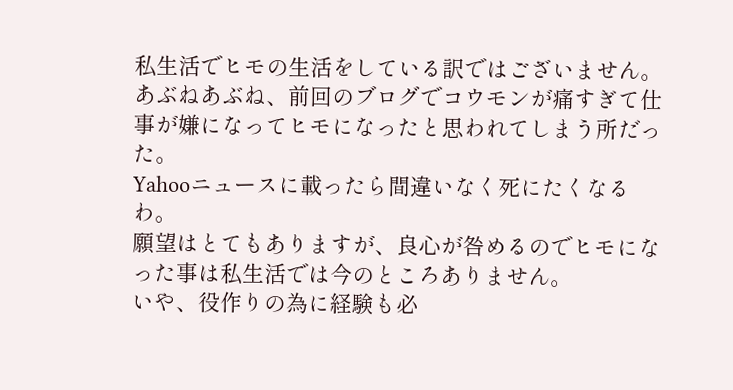私生活でヒモの生活をしている訳ではございません。
あぶねあぶね、前回のブログでコウモンが痛すぎて仕事が嫌になってヒモになったと思われてしまう所だった。
Yahooニュースに載ったら間違いなく死にたくなるわ。
願望はとてもありますが、良心が咎めるのでヒモになった事は私生活では今のところありません。
いや、役作りの為に経験も必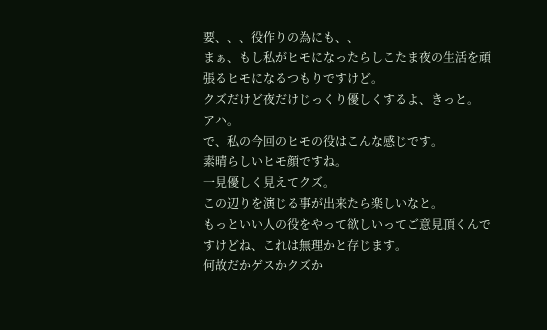要、、、役作りの為にも、、
まぁ、もし私がヒモになったらしこたま夜の生活を頑張るヒモになるつもりですけど。
クズだけど夜だけじっくり優しくするよ、きっと。
アハ。
で、私の今回のヒモの役はこんな感じです。
素晴らしいヒモ顔ですね。
一見優しく見えてクズ。
この辺りを演じる事が出来たら楽しいなと。
もっといい人の役をやって欲しいってご意見頂くんですけどね、これは無理かと存じます。
何故だかゲスかクズか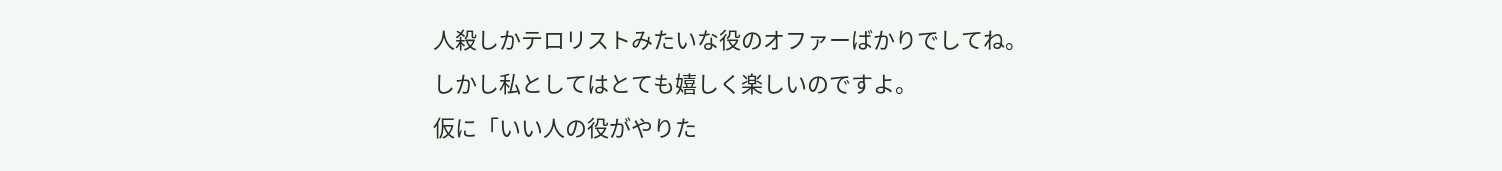人殺しかテロリストみたいな役のオファーばかりでしてね。
しかし私としてはとても嬉しく楽しいのですよ。
仮に「いい人の役がやりた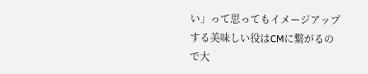い」って思ってもイメージアップする美味しい役はCMに繋がるので大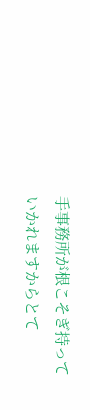手事務所が根こそぎ持っていかれますからとて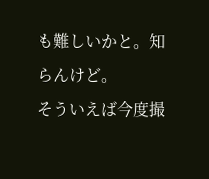も難しいかと。知らんけど。
そういえば今度撮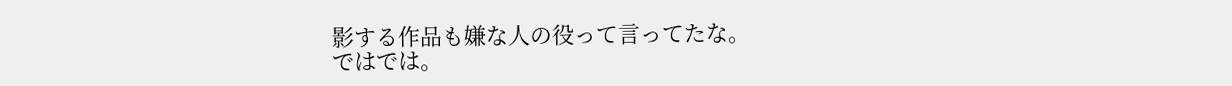影する作品も嫌な人の役って言ってたな。
ではでは。